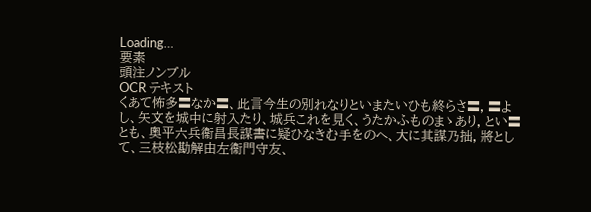Loading…
要素
頭注ノンブル
OCR テキスト
くあて怖多〓なか〓、此言今生の別れなりといまたいひも終らさ〓, 〓よし、矢文を城中に射入たり、城兵これを見く、うたかふものまゝあり, とい〓とも、奧平六兵衞昌長謀書に疑ひなきむ手をのへ、大に其謀乃拙, 將として、三枝松勘解由左衞門守友、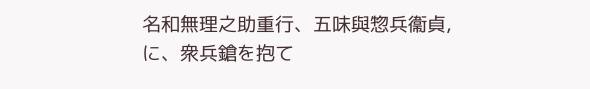名和無理之助重行、五味與惣兵衞貞, に、衆兵鎗を抱て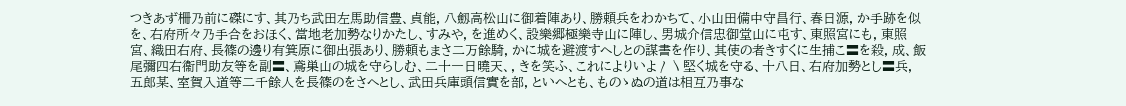つきあず柵乃前に磔にす、其乃ち武田左馬助信豊、貞能, 八劔高松山に御着陣あり、勝頼兵をわかちて、小山田備中守昌行、春日源, か手跡を似を、右府所々乃手合をおほく、當地老加勢なりかたし、すみや, を進めく、設樂郷極樂寺山に陣し、男城介信忠御堂山に屯す、東照宮にも, 東照宮、織田右府、長篠の邊り有箕原に御出張あり、勝頼もまさ二万餘騎, かに城を避渡すへしとの謀書を作り、其使の者きすくに生捕こ〓を殺, 成、飯尾彌四右衞門助友等を副〓、鳶巣山の城を守らしむ、二十一日曉天、, きを笑ふ、これによりいよ〳〵堅く城を守る、十八日、右府加勢とし〓兵, 五郎某、室賀入道等二千餘人を長篠のをさへとし、武田兵庫頭信實を部, といへとも、ものゝぬの道は相互乃事な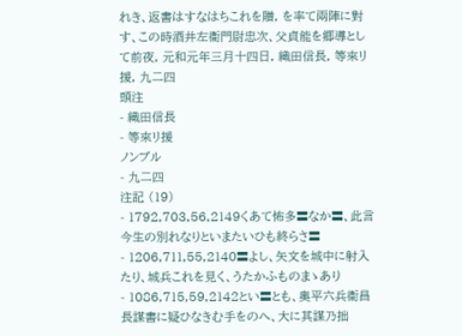れき、返書はすなはちこれを贈, を率て兩陣に對す、この時酒井左衞門尉忠次、父貞能を郷導として前夜, 元和元年三月十四日, 織田信長, 等來リ援, 九二四
頭注
- 織田信長
- 等來リ援
ノンブル
- 九二四
注記 (19)
- 1792,703,56,2149くあて怖多〓なか〓、此言今生の別れなりといまたいひも終らさ〓
- 1206,711,55,2140〓よし、矢文を城中に射入たり、城兵これを見く、うたかふものまゝあり
- 1086,715,59,2142とい〓とも、奧平六兵衞昌長謀書に疑ひなきむ手をのへ、大に其謀乃拙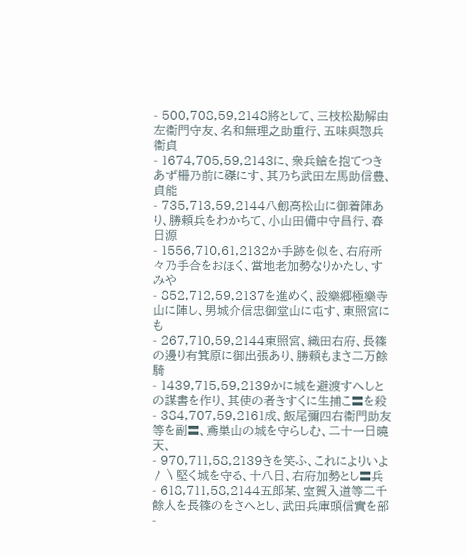- 500,708,59,2148將として、三枝松勘解由左衞門守友、名和無理之助重行、五味與惣兵衞貞
- 1674,705,59,2143に、衆兵鎗を抱てつきあず柵乃前に磔にす、其乃ち武田左馬助信豊、貞能
- 735,713,59,2144八劔高松山に御着陣あり、勝頼兵をわかちて、小山田備中守昌行、春日源
- 1556,710,61,2132か手跡を似を、右府所々乃手合をおほく、當地老加勢なりかたし、すみや
- 852,712,59,2137を進めく、設樂郷極樂寺山に陣し、男城介信忠御堂山に屯す、東照宮にも
- 267,710,59,2144東照宮、織田右府、長篠の邊り有箕原に御出張あり、勝頼もまさ二万餘騎
- 1439,715,59,2139かに城を避渡すへしとの謀書を作り、其使の者きすくに生捕こ〓を殺
- 384,707,59,2161成、飯尾彌四右衞門助友等を副〓、鳶巣山の城を守らしむ、二十一日曉天、
- 970,711,58,2139きを笑ふ、これによりいよ〳〵堅く城を守る、十八日、右府加勢とし〓兵
- 618,711,58,2144五郎某、室賀入道等二千餘人を長篠のをさへとし、武田兵庫頭信實を部
-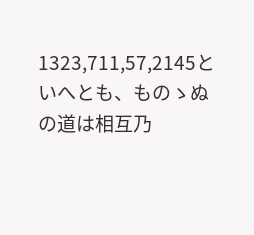1323,711,57,2145といへとも、ものゝぬの道は相互乃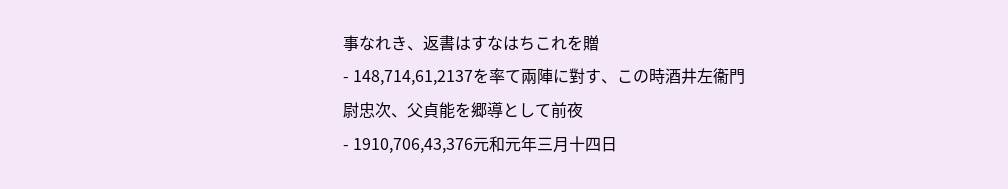事なれき、返書はすなはちこれを贈
- 148,714,61,2137を率て兩陣に對す、この時酒井左衞門尉忠次、父貞能を郷導として前夜
- 1910,706,43,376元和元年三月十四日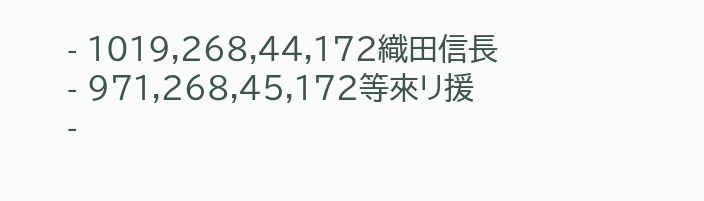- 1019,268,44,172織田信長
- 971,268,45,172等來リ援
-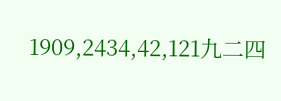1909,2434,42,121九二四